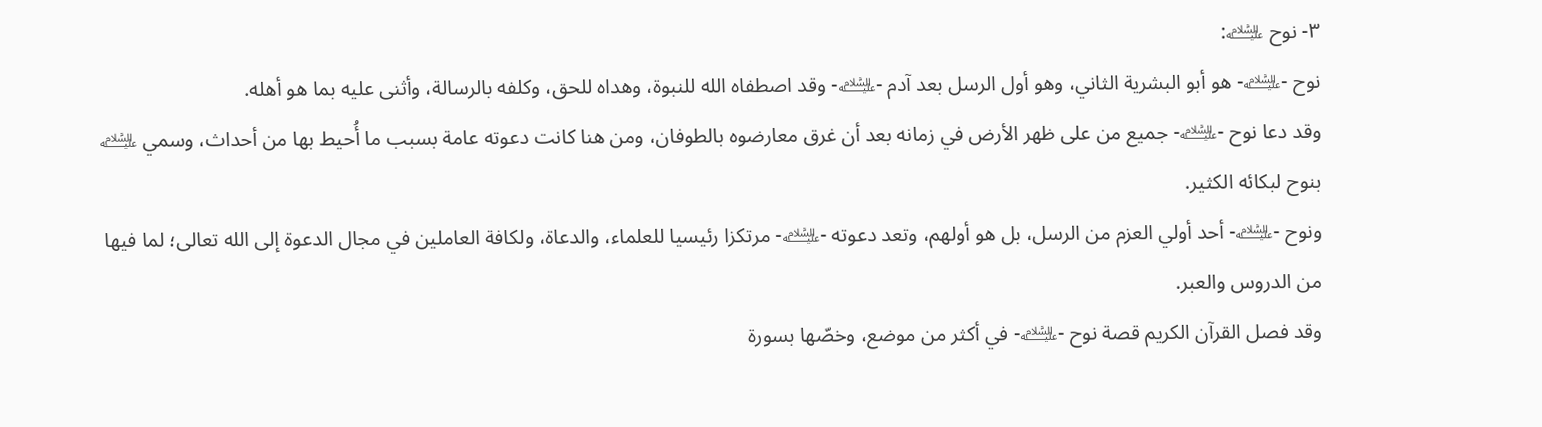٣- نوح ﵇:
نوح -﵇- هو أبو البشرية الثاني، وهو أول الرسل بعد آدم -﵇- وقد اصطفاه الله للنبوة، وهداه للحق، وكلفه بالرسالة، وأثنى عليه بما هو أهله.
وقد دعا نوح -﵇- جميع من على ظهر الأرض في زمانه بعد أن غرق معارضوه بالطوفان، ومن هنا كانت دعوته عامة بسبب ما أُحيط بها من أحداث، وسمي ﵇ بنوح لبكائه الكثير.
ونوح -﵇- أحد أولي العزم من الرسل، بل هو أولهم، وتعد دعوته -﵇- مرتكزا رئيسيا للعلماء، والدعاة، ولكافة العاملين في مجال الدعوة إلى الله تعالى؛ لما فيها من الدروس والعبر.
وقد فصل القرآن الكريم قصة نوح -﵇- في أكثر من موضع، وخصّها بسورة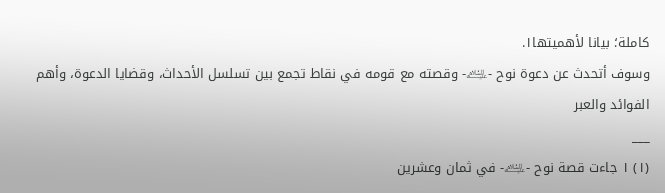كاملة؛ بيانا لأهميتها١.
وسوف أتحدث عن دعوة نوح -﵇- وقصته مع قومه في نقاط تجمع بين تسلسل الأحداث، وقضايا الدعوة، وأهم الفوائد والعبر
___
(١) ١ جاءت قصة نوح -﵇- في ثمان وعشرين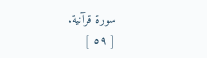سورة قرآنية.
[ ٥٩ ]